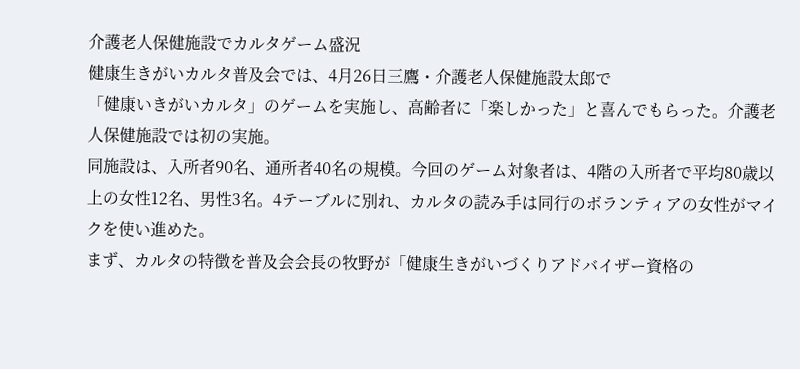介護老人保健施設でカルタゲーム盛況
健康生きがいカルタ普及会では、4月26日三鷹・介護老人保健施設太郎で
「健康いきがいカルタ」のゲームを実施し、高齢者に「楽しかった」と喜んでもらった。介護老人保健施設では初の実施。
同施設は、入所者90名、通所者40名の規模。今回のゲーム対象者は、4階の入所者で平均80歳以上の女性12名、男性3名。4テーブルに別れ、カルタの読み手は同行のボランティアの女性がマイクを使い進めた。
まず、カルタの特徴を普及会会長の牧野が「健康生きがいづくりアドバイザー資格の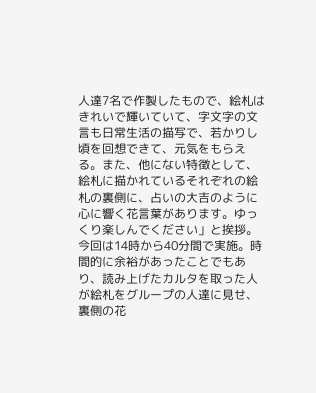人達7名で作製したもので、絵札はきれいで輝いていて、字文字の文言も日常生活の描写で、若かりし頃を回想できて、元気をもらえる。また、他にない特徴として、絵札に描かれているそれぞれの絵札の裏側に、占いの大吉のように心に響く花言葉があります。ゆっくり楽しんでください」と挨拶。
今回は14時から40分間で実施。時間的に余裕があったことでもあり、読み上げたカルタを取った人が絵札をグループの人達に見せ、裏側の花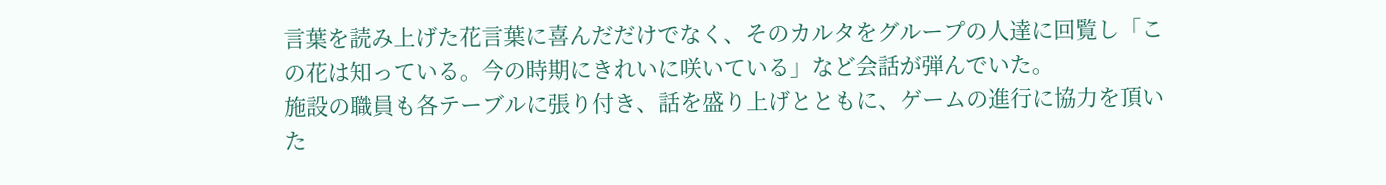言葉を読み上げた花言葉に喜んだだけでなく、そのカルタをグループの人達に回覧し「この花は知っている。今の時期にきれいに咲いている」など会話が弾んでいた。
施設の職員も各テーブルに張り付き、話を盛り上げとともに、ゲームの進行に協力を頂いた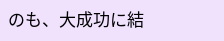のも、大成功に結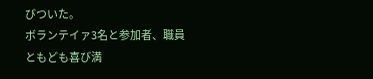びついた。
ボランテイァ3名と参加者、職員ともども喜び満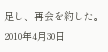足し、再会を約した。
2010年4月30日